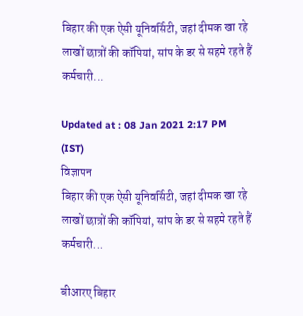बिहार की एक ऐसी यूनिवर्सिटी, जहां दीमक खा रहे लाखों छात्रों की कॉपियां, सांप के डर से सहमे रहते हैं कर्मचारी...

Updated at : 08 Jan 2021 2:17 PM (IST)
विज्ञापन
बिहार की एक ऐसी यूनिवर्सिटी, जहां दीमक खा रहे लाखों छात्रों की कॉपियां, सांप के डर से सहमे रहते हैं कर्मचारी...

बीआरए बिहार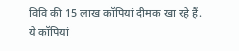विवि की 15 लाख कॉपियां दीमक खा रहे हैं. ये कॉपियां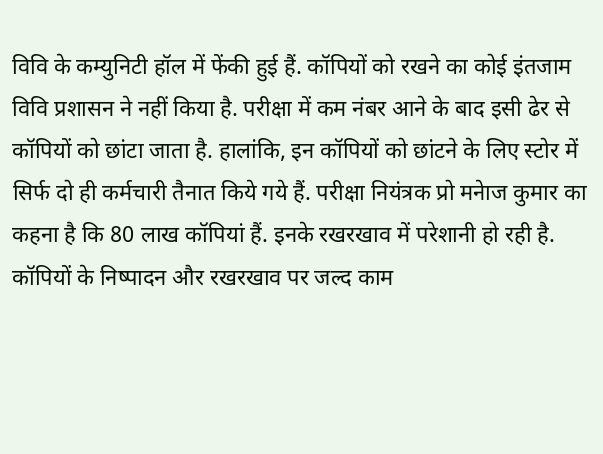विवि के कम्युनिटी हॉल में फेंकी हुई हैं. कॉपियों को रखने का कोई इंतजाम विवि प्रशासन ने नहीं किया है. परीक्षा में कम नंबर आने के बाद इसी ढेर से कॉपियों को छांटा जाता है. हालांकि, इन कॉपियों को छांटने के लिए स्टोर में सिर्फ दो ही कर्मचारी तैनात किये गये हैं. परीक्षा नियंत्रक प्रो मनेाज कुमार का कहना है कि 80 लाख कॉपियां हैं. इनके रखरखाव में परेशानी हो रही है. कॉपियों के निष्पादन और रखरखाव पर जल्द काम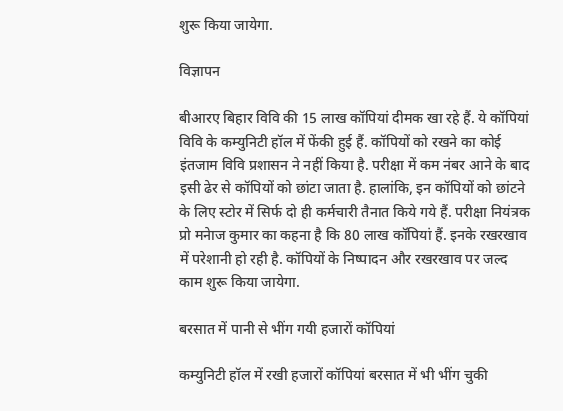शुरू किया जायेगा.

विज्ञापन

बीआरए बिहार विवि की 15 लाख कॉपियां दीमक खा रहे हैं. ये कॉपियां विवि के कम्युनिटी हॉल में फेंकी हुई हैं. कॉपियों को रखने का कोई इंतजाम विवि प्रशासन ने नहीं किया है. परीक्षा में कम नंबर आने के बाद इसी ढेर से कॉपियों को छांटा जाता है. हालांकि, इन कॉपियों को छांटने के लिए स्टोर में सिर्फ दो ही कर्मचारी तैनात किये गये हैं. परीक्षा नियंत्रक प्रो मनेाज कुमार का कहना है कि 80 लाख कॉपियां हैं. इनके रखरखाव में परेशानी हो रही है. कॉपियों के निष्पादन और रखरखाव पर जल्द काम शुरू किया जायेगा.

बरसात में पानी से भींग गयी हजारों कॉपियां

कम्युनिटी हॉल में रखी हजारों कॉपियां बरसात में भी भींग चुकी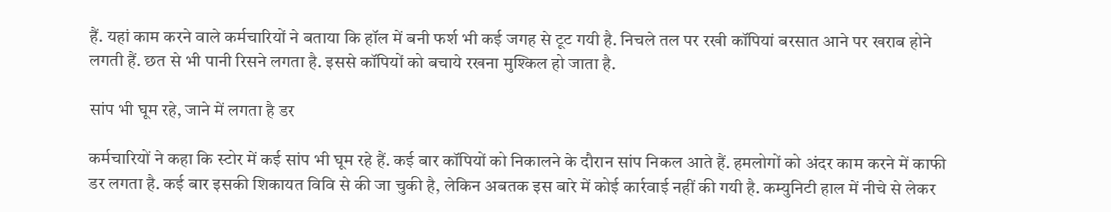हैं. यहां काम करने वाले कर्मचारियों ने बताया कि हॉल में बनी फर्श भी कई जगह से टूट गयी है. निचले तल पर रखी कॉपियां बरसात आने पर खराब होने लगती हैं. छत से भी पानी रिसने लगता है. इससे कॉपियों को बचाये रखना मुश्किल हो जाता है.

सांप भी घूम रहे, जाने में लगता है डर

कर्मचारियों ने कहा कि स्टोर में कई सांप भी घूम रहे हैं. कई बार कॉपियों को निकालने के दौरान सांप निकल आते हैं. हमलोगों को अंदर काम करने में काफी डर लगता है. कई बार इसकी शिकायत विवि से की जा चुकी है, लेकिन अबतक इस बारे में कोई कार्रवाई नहीं की गयी है. कम्युनिटी हाल में नीचे से लेकर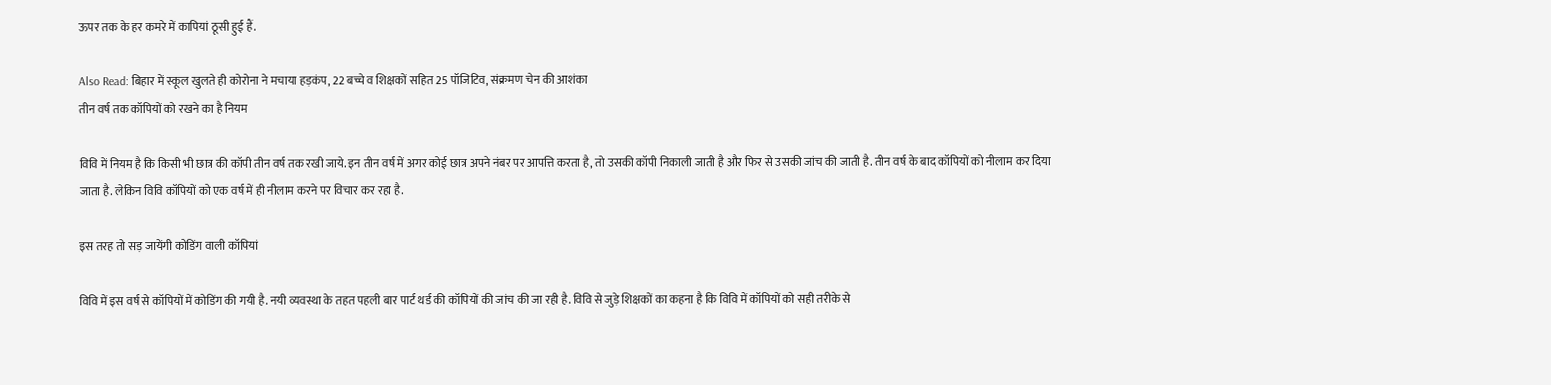ऊपर तक के हर कमरे में कापियां ठूसी हुई हैं.

Also Read: बिहार में स्कूल खुलते ही कोरोना ने मचाया हड़कंप, 22 बच्चे व शिक्षकों सहित 25 पॉजिटिव, संक्रमण चेन की आशंका
तीन वर्ष तक कॉपियों को रखने का है नियम

विवि में नियम है कि किसी भी छात्र की कॉपी तीन वर्ष तक रखी जाये. इन तीन वर्ष में अगर कोई छात्र अपने नंबर पर आपत्ति करता है, तो उसकी कॉपी निकाली जाती है और फिर से उसकी जांच की जाती है. तीन वर्ष के बाद कॉपियों को नीलाम कर दिया जाता है. लेकिन विवि कॉपियों को एक वर्ष में ही नीलाम करने पर विचार कर रहा है.

इस तरह तो सड़ जायेंगी कोडिंग वाली कॉपियां

विवि में इस वर्ष से कॉपियों में कोडिंग की गयी है. नयी व्यवस्था के तहत पहली बार पार्ट थर्ड की कॉपियों की जांच की जा रही है. विवि से जुड़े शिक्षकों का कहना है कि विवि में कॉपियों को सही तरीके से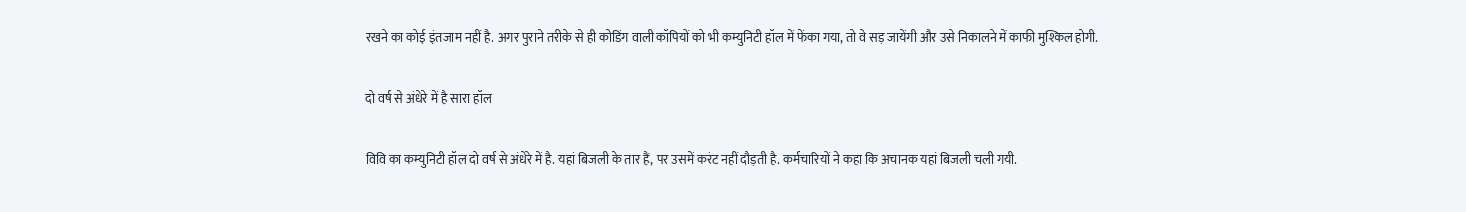रखने का कोई इंतजाम नहीं है. अगर पुराने तरीके से ही कोडिंग वाली कॉपियों को भी कम्युनिटी हॉल में फेंका गया, तो वे सड़ जायेंगी और उसे निकालने में काफी मुश्किल होगी.

दो वर्ष से अंधेरे में है सारा हॉल

विवि का कम्युनिटी हॉल दो वर्ष से अंधेरे में है. यहां बिजली के तार हैं, पर उसमें करंट नहीं दौड़ती है. कर्मचारियों ने कहा कि अचानक यहां बिजली चली गयी.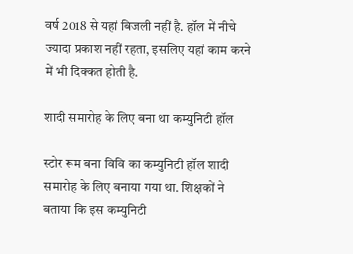वर्ष 2018 से यहां बिजली नहीं है. हॉल में नीचे ज्यादा प्रकाश नहीं रहता, इसलिए यहां काम करने में भी दिक्कत होती है.

शादी समारोह के लिए बना था कम्युनिटी हॉल

स्टोर रूम बना विवि का कम्युनिटी हॉल शादी समारोह के लिए बनाया गया था. शिक्षकों ने बताया कि इस कम्युनिटी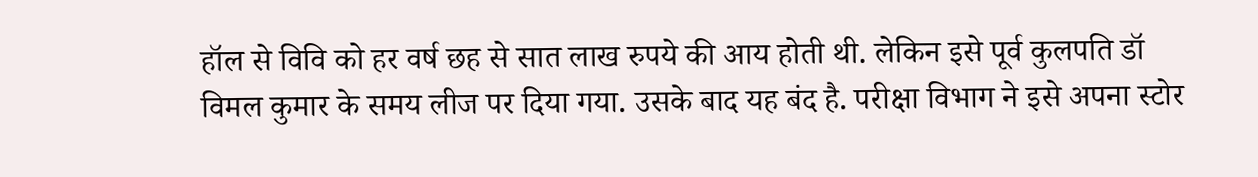हॉल से विवि को हर वर्ष छह से सात लाख रुपये की आय होती थी. लेकिन इसे पूर्व कुलपति डॉ विमल कुमार के समय लीज पर दिया गया. उसके बाद यह बंद है. परीक्षा विभाग ने इसे अपना स्टोर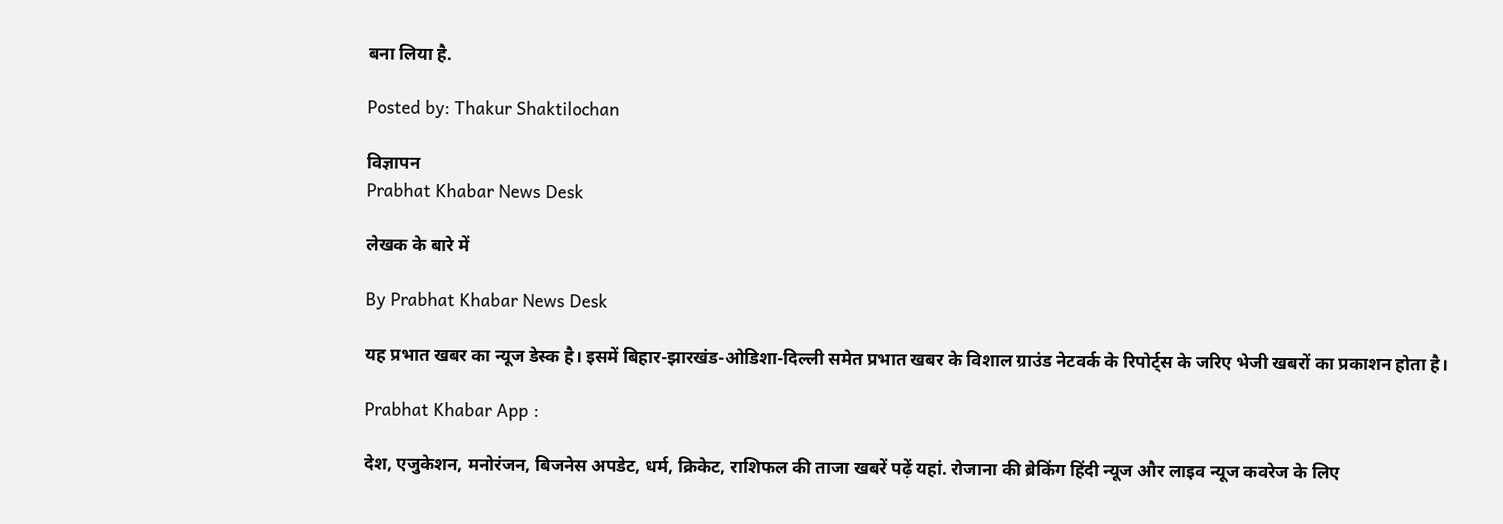बना लिया है.

Posted by: Thakur Shaktilochan

विज्ञापन
Prabhat Khabar News Desk

लेखक के बारे में

By Prabhat Khabar News Desk

यह प्रभात खबर का न्यूज डेस्क है। इसमें बिहार-झारखंड-ओडिशा-दिल्‍ली समेत प्रभात खबर के विशाल ग्राउंड नेटवर्क के रिपोर्ट्स के जरिए भेजी खबरों का प्रकाशन होता है।

Prabhat Khabar App :

देश, एजुकेशन, मनोरंजन, बिजनेस अपडेट, धर्म, क्रिकेट, राशिफल की ताजा खबरें पढ़ें यहां. रोजाना की ब्रेकिंग हिंदी न्यूज और लाइव न्यूज कवरेज के लिए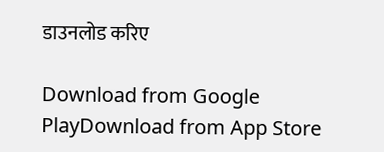डाउनलोड करिए

Download from Google PlayDownload from App Store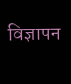विज्ञापन